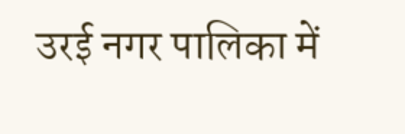उरई नगर पालिका में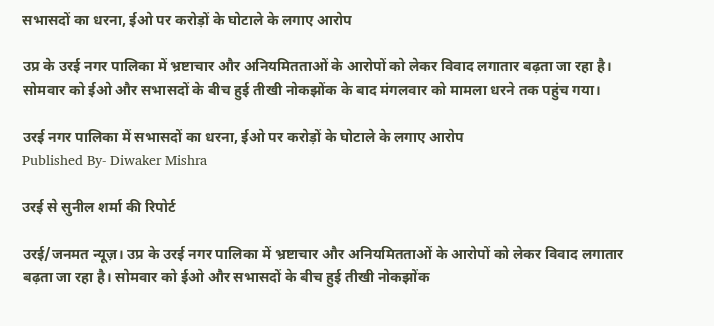सभासदों का धरना, ईओ पर करोड़ों के घोटाले के लगाए आरोप

उप्र के उरई नगर पालिका में भ्रष्टाचार और अनियमितताओं के आरोपों को लेकर विवाद लगातार बढ़ता जा रहा है। सोमवार को ईओ और सभासदों के बीच हुई तीखी नोकझोंक के बाद मंगलवार को मामला धरने तक पहुंच गया।

उरई नगर पालिका में सभासदों का धरना, ईओ पर करोड़ों के घोटाले के लगाए आरोप
Published By- Diwaker Mishra

उरई से सुनील शर्मा की रिपोर्ट

उरई/जनमत न्यूज़। उप्र के उरई नगर पालिका में भ्रष्टाचार और अनियमितताओं के आरोपों को लेकर विवाद लगातार बढ़ता जा रहा है। सोमवार को ईओ और सभासदों के बीच हुई तीखी नोकझोंक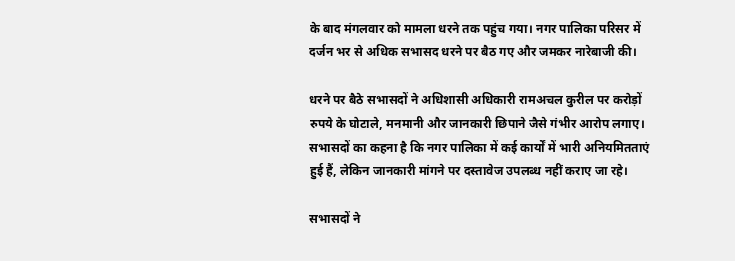के बाद मंगलवार को मामला धरने तक पहुंच गया। नगर पालिका परिसर में दर्जन भर से अधिक सभासद धरने पर बैठ गए और जमकर नारेबाजी की।

धरने पर बैठे सभासदों ने अधिशासी अधिकारी रामअचल कुरील पर करोड़ों रुपये के घोटाले, मनमानी और जानकारी छिपाने जैसे गंभीर आरोप लगाए। सभासदों का कहना है कि नगर पालिका में कई कार्यों में भारी अनियमितताएं हुई हैं, लेकिन जानकारी मांगने पर दस्तावेज उपलब्ध नहीं कराए जा रहे।

सभासदों ने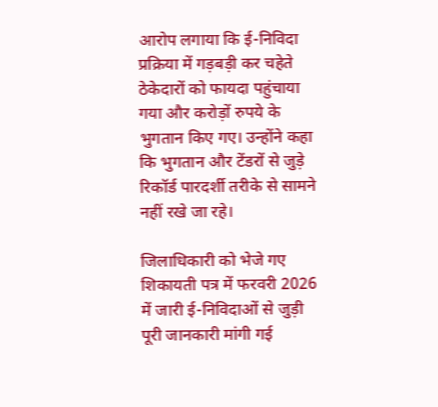आरोप लगाया कि ई-निविदा प्रक्रिया में गड़बड़ी कर चहेते ठेकेदारों को फायदा पहुंचाया गया और करोड़ों रुपये के भुगतान किए गए। उन्होंने कहा कि भुगतान और टेंडरों से जुड़े रिकॉर्ड पारदर्शी तरीके से सामने नहीं रखे जा रहे।

जिलाधिकारी को भेजे गए शिकायती पत्र में फरवरी 2026 में जारी ई-निविदाओं से जुड़ी पूरी जानकारी मांगी गई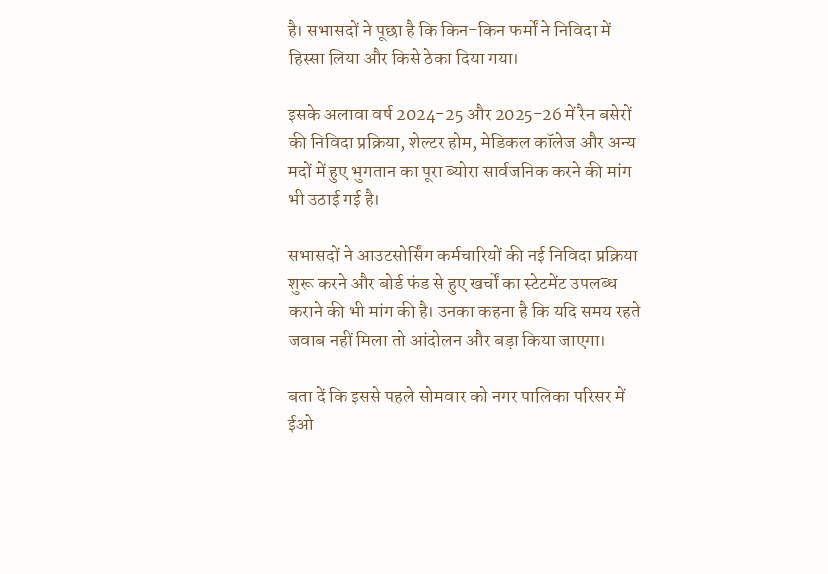है। सभासदों ने पूछा है कि किन-किन फर्मों ने निविदा में हिस्सा लिया और किसे ठेका दिया गया।

इसके अलावा वर्ष 2024-25 और 2025-26 में रैन बसेरों की निविदा प्रक्रिया, शेल्टर होम, मेडिकल कॉलेज और अन्य मदों में हुए भुगतान का पूरा ब्योरा सार्वजनिक करने की मांग भी उठाई गई है।

सभासदों ने आउटसोर्सिंग कर्मचारियों की नई निविदा प्रक्रिया शुरू करने और बोर्ड फंड से हुए खर्चों का स्टेटमेंट उपलब्ध कराने की भी मांग की है। उनका कहना है कि यदि समय रहते जवाब नहीं मिला तो आंदोलन और बड़ा किया जाएगा।

बता दें कि इससे पहले सोमवार को नगर पालिका परिसर में ईओ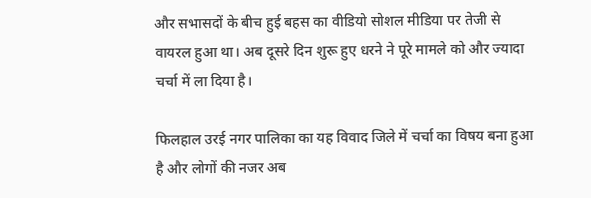और सभासदों के बीच हुई बहस का वीडियो सोशल मीडिया पर तेजी से वायरल हुआ था। अब दूसरे दिन शुरू हुए धरने ने पूरे मामले को और ज्यादा चर्चा में ला दिया है।

फिलहाल उरई नगर पालिका का यह विवाद जिले में चर्चा का विषय बना हुआ है और लोगों की नजर अब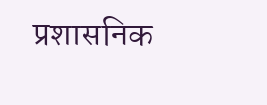प्रशासनिक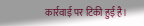कार्रवाई पर टिकी हुई है।